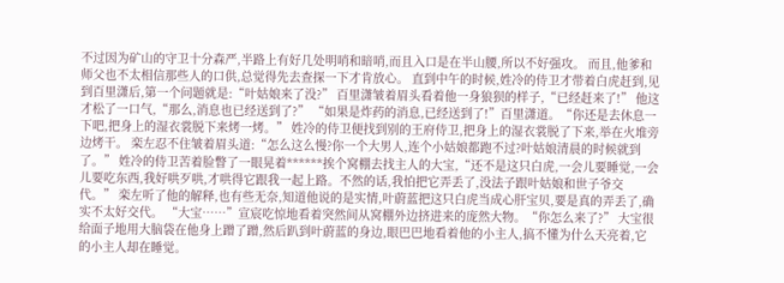不过因为矿山的守卫十分森严,半路上有好几处明哨和暗哨,而且入口是在半山腰,所以不好强攻。 而且,他爹和师父也不太相信那些人的口供,总觉得先去查探一下才肯放心。 直到中午的时候,姓冷的侍卫才带着白虎赶到,见到百里潇后,第一个问题就是:“叶姑娘来了没?” 百里潇皱着眉头看着他一身狼狈的样子,“已经赶来了!” 他这才松了一口气,“那么,消息也已经送到了?” “如果是炸药的消息,已经送到了!”百里潇道。“你还是去休息一下吧,把身上的湿衣裳脱下来烤一烤。” 姓冷的侍卫便找到别的王府侍卫,把身上的湿衣裳脱了下来,举在火堆旁边烤干。 栾左忍不住皱着眉头道:“怎么这么慢?你一个大男人,连个小姑娘都跑不过?叶姑娘清晨的时候就到了。” 姓冷的侍卫苦着脸瞥了一眼晃着******挨个窝棚去找主人的大宝,“还不是这只白虎,一会儿要睡觉,一会儿要吃东西,我好哄歹哄,才哄得它跟我一起上路。不然的话,我怕把它弄丢了,没法子跟叶姑娘和世子爷交代。” 栾左听了他的解释,也有些无奈,知道他说的是实情,叶蔚蓝把这只白虎当成心肝宝贝,要是真的弄丢了,确实不太好交代。 “大宝……”宣宸吃惊地看着突然间从窝棚外边挤进来的庞然大物。“你怎么来了?” 大宝很给面子地用大脑袋在他身上蹭了蹭,然后趴到叶蔚蓝的身边,眼巴巴地看着他的小主人,搞不懂为什么天亮着,它的小主人却在睡觉。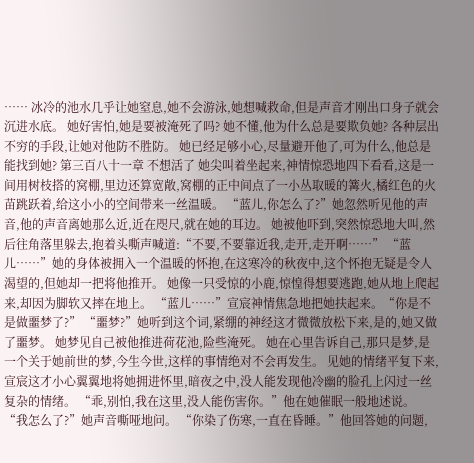…… 冰冷的池水几乎让她窒息,她不会游泳,她想喊救命,但是声音才刚出口身子就会沉进水底。 她好害怕,她是要被淹死了吗? 她不懂,他为什么总是要欺负她? 各种层出不穷的手段,让她对他防不胜防。 她已经足够小心,尽量避开他了,可为什么,他总是能找到她? 第三百八十一章 不想活了 她尖叫着坐起来,神情惊恐地四下看看,这是一间用树枝搭的窝棚,里边还算宽敞,窝棚的正中间点了一小丛取暖的篝火,橘红色的火苗跳跃着,给这小小的空间带来一丝温暖。 “蓝儿,你怎么了?”她忽然听见他的声音,他的声音离她那么近,近在咫尺,就在她的耳边。 她被他吓到,突然惊恐地大叫,然后往角落里躲去,抱着头嘶声喊道:“不要,不要靠近我,走开,走开啊……” “蓝儿……”她的身体被拥入一个温暖的怀抱,在这寒冷的秋夜中,这个怀抱无疑是令人渴望的,但她却一把将他推开。 她像一只受惊的小鹿,惊惶得想要逃跑,她从地上爬起来,却因为脚软又摔在地上。 “蓝儿……”宣宸神情焦急地把她扶起来。“你是不是做噩梦了?” “噩梦?”她听到这个词,紧绷的神经这才微微放松下来,是的,她又做了噩梦。 她梦见自己被他推进荷花池,险些淹死。 她在心里告诉自己,那只是梦,是一个关于她前世的梦,今生今世,这样的事情绝对不会再发生。 见她的情绪平复下来,宣宸这才小心翼翼地将她拥进怀里,暗夜之中,没人能发现他冷幽的脸孔上闪过一丝复杂的情绪。 “乖,别怕,我在这里,没人能伤害你。”他在她催眠一般地述说。 “我怎么了?”她声音嘶哑地问。 “你染了伤寒,一直在昏睡。”他回答她的问题,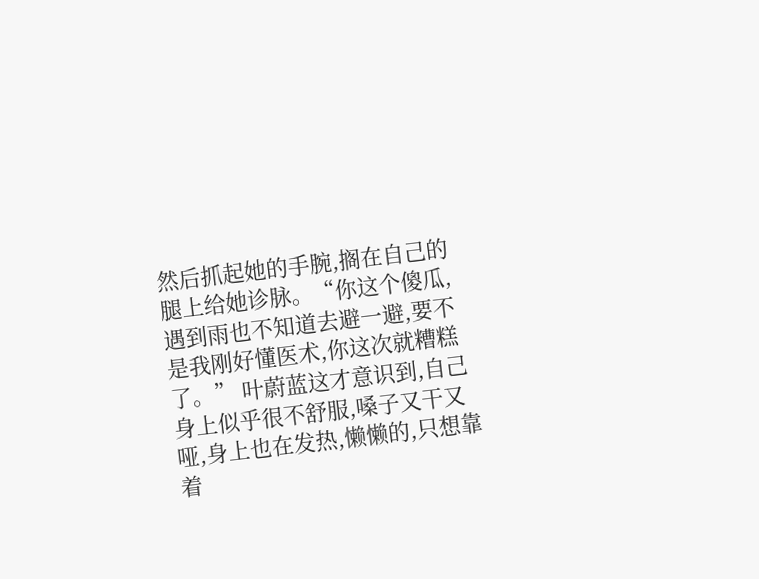然后抓起她的手腕,搁在自己的腿上给她诊脉。“你这个傻瓜,遇到雨也不知道去避一避,要不是我刚好懂医术,你这次就糟糕了。” 叶蔚蓝这才意识到,自己身上似乎很不舒服,嗓子又干又哑,身上也在发热,懒懒的,只想靠着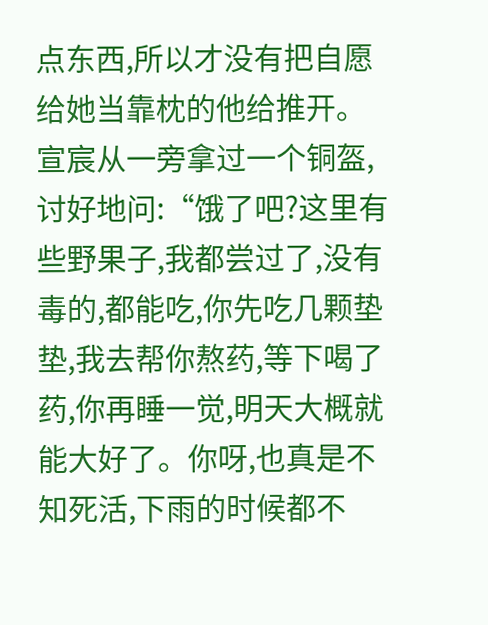点东西,所以才没有把自愿给她当靠枕的他给推开。 宣宸从一旁拿过一个铜盔,讨好地问:“饿了吧?这里有些野果子,我都尝过了,没有毒的,都能吃,你先吃几颗垫垫,我去帮你熬药,等下喝了药,你再睡一觉,明天大概就能大好了。你呀,也真是不知死活,下雨的时候都不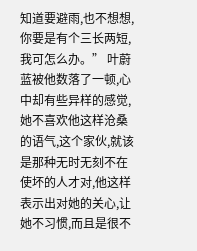知道要避雨,也不想想,你要是有个三长两短,我可怎么办。” 叶蔚蓝被他数落了一顿,心中却有些异样的感觉,她不喜欢他这样沧桑的语气,这个家伙,就该是那种无时无刻不在使坏的人才对,他这样表示出对她的关心,让她不习惯,而且是很不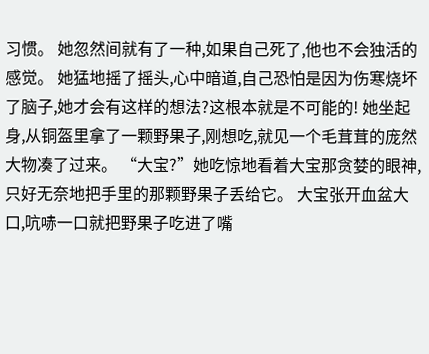习惯。 她忽然间就有了一种,如果自己死了,他也不会独活的感觉。 她猛地摇了摇头,心中暗道,自己恐怕是因为伤寒烧坏了脑子,她才会有这样的想法?这根本就是不可能的! 她坐起身,从铜盔里拿了一颗野果子,刚想吃,就见一个毛茸茸的庞然大物凑了过来。 “大宝?”她吃惊地看着大宝那贪婪的眼神,只好无奈地把手里的那颗野果子丢给它。 大宝张开血盆大口,吭哧一口就把野果子吃进了嘴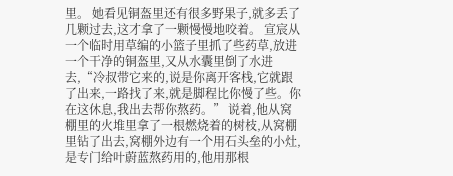里。 她看见铜盔里还有很多野果子,就多丢了几颗过去,这才拿了一颗慢慢地咬着。 宣宸从一个临时用草编的小篮子里抓了些药草,放进一个干净的铜盔里,又从水囊里倒了水进去,“冷叔带它来的,说是你离开客栈,它就跟了出来,一路找了来,就是脚程比你慢了些。你在这休息,我出去帮你熬药。” 说着,他从窝棚里的火堆里拿了一根燃烧着的树枝,从窝棚里钻了出去,窝棚外边有一个用石头垒的小灶,是专门给叶蔚蓝熬药用的,他用那根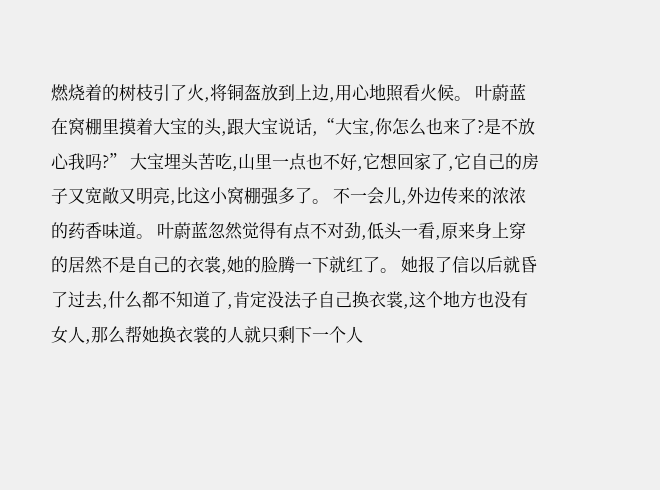燃烧着的树枝引了火,将铜盔放到上边,用心地照看火候。 叶蔚蓝在窝棚里摸着大宝的头,跟大宝说话,“大宝,你怎么也来了?是不放心我吗?” 大宝埋头苦吃,山里一点也不好,它想回家了,它自己的房子又宽敞又明亮,比这小窝棚强多了。 不一会儿,外边传来的浓浓的药香味道。 叶蔚蓝忽然觉得有点不对劲,低头一看,原来身上穿的居然不是自己的衣裳,她的脸腾一下就红了。 她报了信以后就昏了过去,什么都不知道了,肯定没法子自己换衣裳,这个地方也没有女人,那么帮她换衣裳的人就只剩下一个人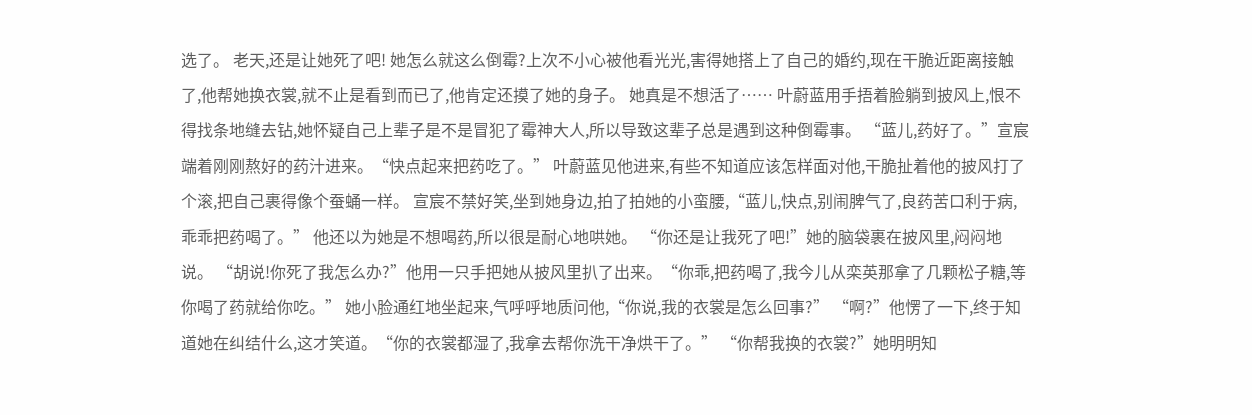选了。 老天,还是让她死了吧! 她怎么就这么倒霉?上次不小心被他看光光,害得她搭上了自己的婚约,现在干脆近距离接触了,他帮她换衣裳,就不止是看到而已了,他肯定还摸了她的身子。 她真是不想活了…… 叶蔚蓝用手捂着脸躺到披风上,恨不得找条地缝去钻,她怀疑自己上辈子是不是冒犯了霉神大人,所以导致这辈子总是遇到这种倒霉事。 “蓝儿,药好了。”宣宸端着刚刚熬好的药汁进来。“快点起来把药吃了。” 叶蔚蓝见他进来,有些不知道应该怎样面对他,干脆扯着他的披风打了个滚,把自己裹得像个蚕蛹一样。 宣宸不禁好笑,坐到她身边,拍了拍她的小蛮腰,“蓝儿,快点,别闹脾气了,良药苦口利于病,乖乖把药喝了。” 他还以为她是不想喝药,所以很是耐心地哄她。 “你还是让我死了吧!”她的脑袋裹在披风里,闷闷地说。 “胡说!你死了我怎么办?”他用一只手把她从披风里扒了出来。“你乖,把药喝了,我今儿从栾英那拿了几颗松子糖,等你喝了药就给你吃。” 她小脸通红地坐起来,气呼呼地质问他,“你说,我的衣裳是怎么回事?” “啊?”他愣了一下,终于知道她在纠结什么,这才笑道。“你的衣裳都湿了,我拿去帮你洗干净烘干了。” “你帮我换的衣裳?”她明明知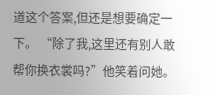道这个答案,但还是想要确定一下。 “除了我,这里还有别人敢帮你换衣裳吗?”他笑着问她。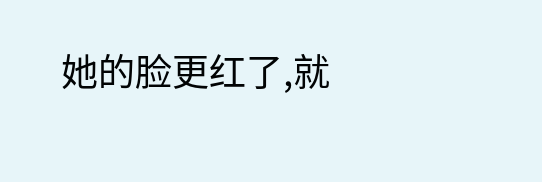她的脸更红了,就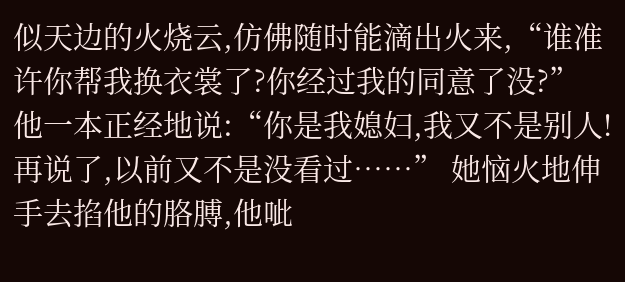似天边的火烧云,仿佛随时能滴出火来,“谁准许你帮我换衣裳了?你经过我的同意了没?” 他一本正经地说:“你是我媳妇,我又不是别人!再说了,以前又不是没看过……” 她恼火地伸手去掐他的胳膊,他呲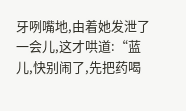牙咧嘴地,由着她发泄了一会儿,这才哄道:“蓝儿,快别闹了,先把药喝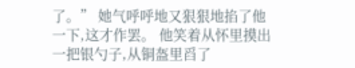了。” 她气呼呼地又狠狠地掐了他一下,这才作罢。 他笑着从怀里摸出一把银勺子,从铜盔里舀了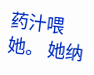药汁喂她。 她纳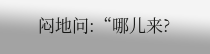闷地问:“哪儿来?